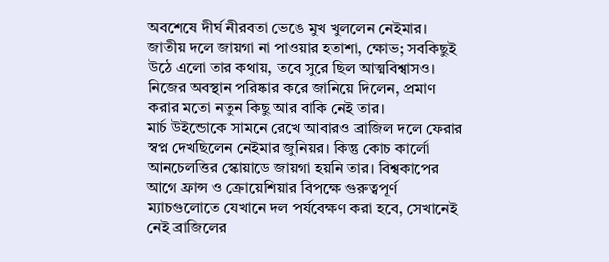অবশেষে দীর্ঘ নীরবতা ভেঙে মুখ খুললেন নেইমার। জাতীয় দলে জায়গা না পাওয়ার হতাশা, ক্ষোভ; সবকিছুই উঠে এলো তার কথায়, তবে সুরে ছিল আত্মবিশ্বাসও। নিজের অবস্থান পরিষ্কার করে জানিয়ে দিলেন, প্রমাণ করার মতো নতুন কিছু আর বাকি নেই তার।
মার্চ উইন্ডোকে সামনে রেখে আবারও ব্রাজিল দলে ফেরার স্বপ্ন দেখছিলেন নেইমার জুনিয়র। কিন্তু কোচ কার্লো আনচেলত্তির স্কোয়াডে জায়গা হয়নি তার। বিশ্বকাপের আগে ফ্রান্স ও ক্রোয়েশিয়ার বিপক্ষে গুরুত্বপূর্ণ ম্যাচগুলোতে যেখানে দল পর্যবেক্ষণ করা হবে, সেখানেই নেই ব্রাজিলের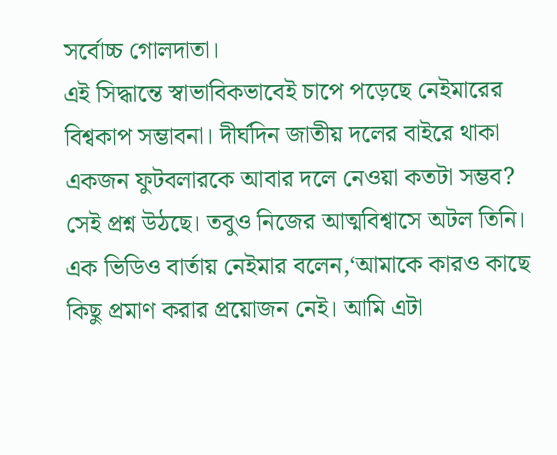সর্বোচ্চ গোলদাতা।
এই সিদ্ধান্তে স্বাভাবিকভাবেই চাপে পড়েছে নেইমারের বিশ্বকাপ সম্ভাবনা। দীর্ঘদিন জাতীয় দলের বাইরে থাকা একজন ফুটবলারকে আবার দলে নেওয়া কতটা সম্ভব? সেই প্রশ্ন উঠছে। তবুও নিজের আত্মবিশ্বাসে অটল তিনি।
এক ভিডিও বার্তায় নেইমার বলেন,‘আমাকে কারও কাছে কিছু প্রমাণ করার প্রয়োজন নেই। আমি এটা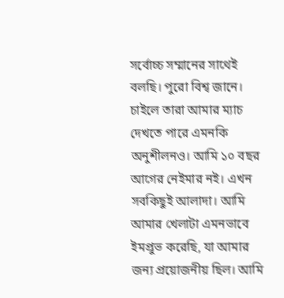সর্বোচ্চ সম্মানের সাথেই বলছি। পুরো বিশ্ব জানে। চাইলে তারা আমার ম্যাচ দেখতে পারে এমনকি অনুশীলনও। আমি ১০ বছর আগের নেইমার নই। এখন সবকিছুই আলাদা। আমি আমার খেলাটা এমনভাবে ইমপ্রুভ করেছি, যা আমার জন্য প্রয়োজনীয় ছিল। আমি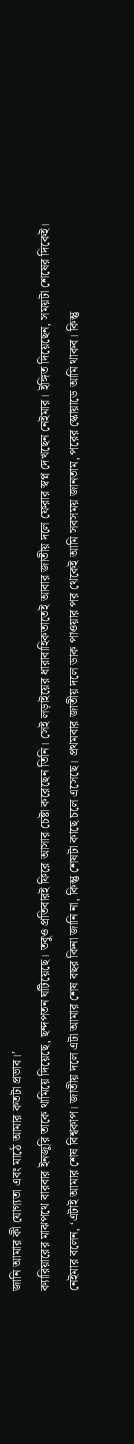জানি আমার কী যোগ্যতা এবং মাঠে আমার কতটা প্রভাব।’
ক্যারিয়ারের মাঝপথে বারবার ইনজুরি তাকে থামিয়ে দিয়েছে, ছন্দপতন ঘটিয়েছে। তবুও প্রতিবারই ফিরে আসার চেষ্টা করেছেন তিনি। সেই লড়াইয়ের ধারাবাহিকতাতেই আবার জাতীয় দলে ফেরার স্বপ্ন দেখছেন নেইমার। ইঙ্গিত দিয়েছেন, সময়টা শেষের দিকেই।
নেইমার বলেন, ‘এটাই আমার শেষ বিশ্বকাপ। জাতীয় দলে এটা আমার শেষ বছর কিনা জানি না, কিন্তু শেষটা কাছে চলে এসেছে। প্রথমবার জাতীয় দলে ডাক পাওয়ার পর থেকেই আমি সবসময় জানতাম, পরের স্কোয়াডে আমি থাকব। কিন্তু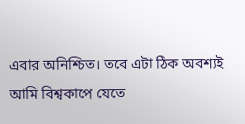এবার অনিশ্চিত। তবে এটা ঠিক অবশ্যই আমি বিশ্বকাপে যেতে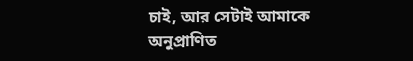চাই, আর সেটাই আমাকে অনুপ্রাণিত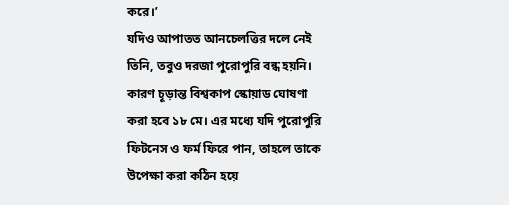করে।’
যদিও আপাতত আনচেলত্তির দলে নেই তিনি, তবুও দরজা পুরোপুরি বন্ধ হয়নি। কারণ চূড়ান্ত বিশ্বকাপ স্কোয়াড ঘোষণা করা হবে ১৮ মে। এর মধ্যে যদি পুরোপুরি ফিটনেস ও ফর্ম ফিরে পান, তাহলে তাকে উপেক্ষা করা কঠিন হয়ে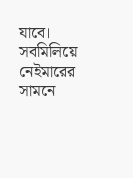যাবে।
সবমিলিয়ে নেইমারের সামনে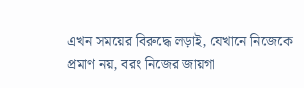এখন সময়ের বিরুদ্ধে লড়াই, যেখানে নিজেকে প্রমাণ নয়, বরং নিজের জায়গা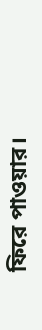ফিরে পাওয়ার।